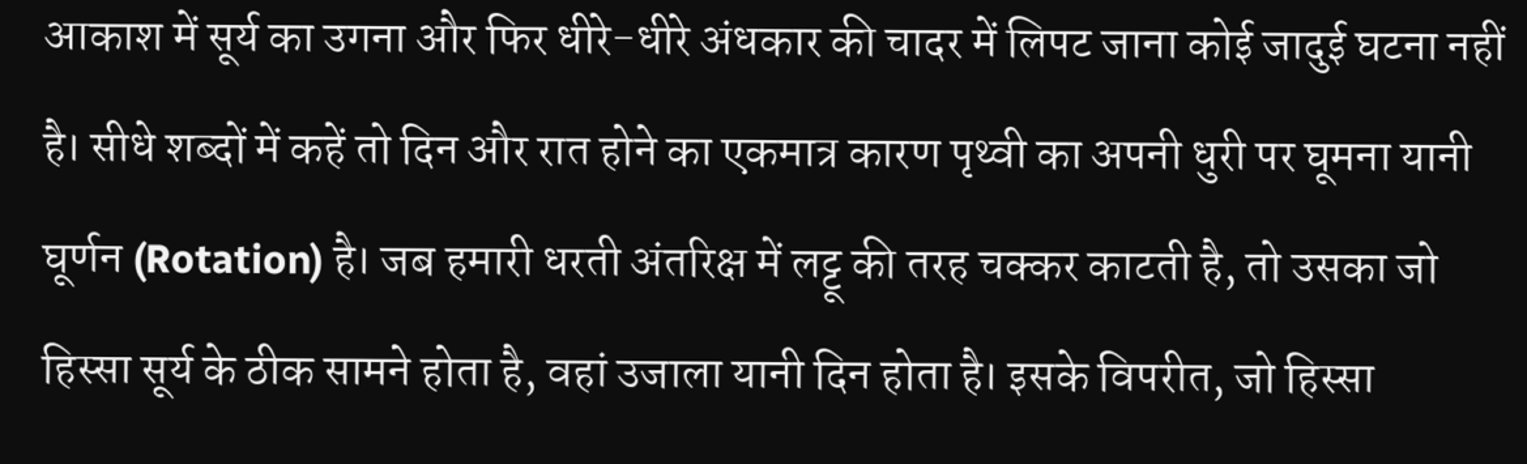आकाश में सूर्य का उगना और फिर धीरे-धीरे अंधकार की चादर में लिपट जाना कोई जादुई घटना नहीं है। सीधे शब्दों में कहें तो दिन और रात होने का एकमात्र कारण पृथ्वी का अपनी धुरी पर घूमना यानी घूर्णन (Rotation) है। जब हमारी धरती अंतरिक्ष में लट्टू की तरह चक्कर काटती है, तो उसका जो हिस्सा सूर्य के ठीक सामने होता है, वहां उजाला यानी दिन होता है। इसके विपरीत, जो हिस्सा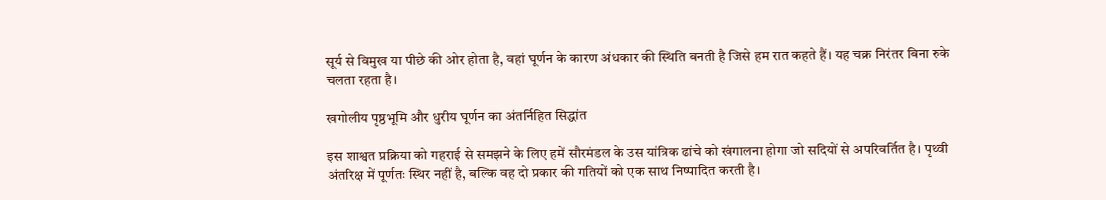सूर्य से विमुख या पीछे की ओर होता है, वहां घूर्णन के कारण अंधकार की स्थिति बनती है जिसे हम रात कहते हैं। यह चक्र निरंतर बिना रुके चलता रहता है।

खगोलीय पृष्ठभूमि और धुरीय घूर्णन का अंतर्निहित सिद्धांत

इस शाश्वत प्रक्रिया को गहराई से समझने के लिए हमें सौरमंडल के उस यांत्रिक ढांचे को खंगालना होगा जो सदियों से अपरिवर्तित है। पृथ्वी अंतरिक्ष में पूर्णतः स्थिर नहीं है, बल्कि वह दो प्रकार की गतियों को एक साथ निष्पादित करती है।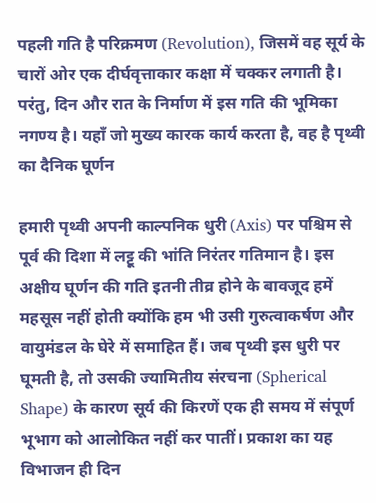पहली गति है परिक्रमण (Revolution), जिसमें वह सूर्य के चारों ओर एक दीर्घवृत्ताकार कक्षा में चक्कर लगाती है। परंतु, दिन और रात के निर्माण में इस गति की भूमिका नगण्य है। यहाँ जो मुख्य कारक कार्य करता है, वह है पृथ्वी का दैनिक घूर्णन

हमारी पृथ्वी अपनी काल्पनिक धुरी (Axis) पर पश्चिम से पूर्व की दिशा में लट्टू की भांति निरंतर गतिमान है। इस अक्षीय घूर्णन की गति इतनी तीव्र होने के बावजूद हमें महसूस नहीं होती क्योंकि हम भी उसी गुरुत्वाकर्षण और वायुमंडल के घेरे में समाहित हैं। जब पृथ्वी इस धुरी पर घूमती है, तो उसकी ज्यामितीय संरचना (Spherical Shape) के कारण सूर्य की किरणें एक ही समय में संपूर्ण भूभाग को आलोकित नहीं कर पातीं। प्रकाश का यह विभाजन ही दिन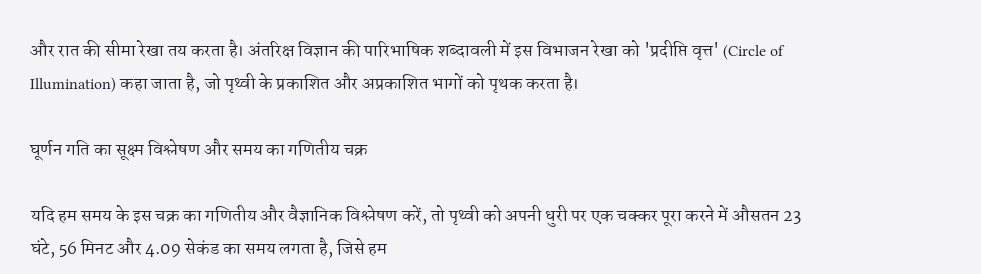और रात की सीमा रेखा तय करता है। अंतरिक्ष विज्ञान की पारिभाषिक शब्दावली में इस विभाजन रेखा को 'प्रदीप्ति वृत्त' (Circle of Illumination) कहा जाता है, जो पृथ्वी के प्रकाशित और अप्रकाशित भागों को पृथक करता है।

घूर्णन गति का सूक्ष्म विश्लेषण और समय का गणितीय चक्र

यदि हम समय के इस चक्र का गणितीय और वैज्ञानिक विश्लेषण करें, तो पृथ्वी को अपनी धुरी पर एक चक्कर पूरा करने में औसतन 23 घंटे, 56 मिनट और 4.09 सेकंड का समय लगता है, जिसे हम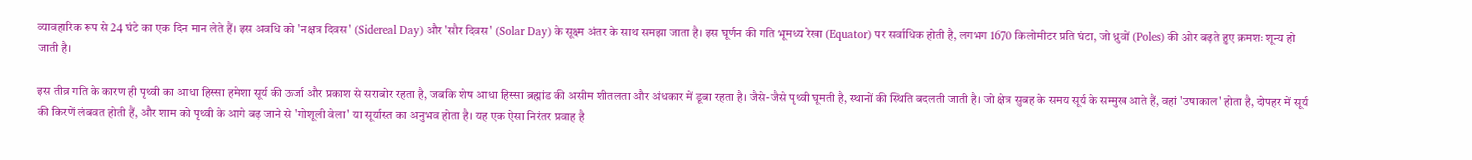व्यावहारिक रूप से 24 घंटे का एक दिन मान लेते हैं। इस अवधि को 'नक्षत्र दिवस' (Sidereal Day) और 'सौर दिवस' (Solar Day) के सूक्ष्म अंतर के साथ समझा जाता है। इस घूर्णन की गति भूमध्य रेखा (Equator) पर सर्वाधिक होती है, लगभग 1670 किलोमीटर प्रति घंटा, जो ध्रुवों (Poles) की ओर बढ़ते हुए क्रमशः शून्य हो जाती है।

इस तीव्र गति के कारण ही पृथ्वी का आधा हिस्सा हमेशा सूर्य की ऊर्जा और प्रकाश से सराबोर रहता है, जबकि शेष आधा हिस्सा ब्रह्मांड की असीम शीतलता और अंधकार में डूबा रहता है। जैसे-जैसे पृथ्वी घूमती है, स्थानों की स्थिति बदलती जाती है। जो क्षेत्र सुबह के समय सूर्य के सम्मुख आते हैं, वहां 'उषाकाल' होता है, दोपहर में सूर्य की किरणें लंबवत होती हैं, और शाम को पृथ्वी के आगे बढ़ जाने से 'गोशूली वेला' या सूर्यास्त का अनुभव होता है। यह एक ऐसा निरंतर प्रवाह है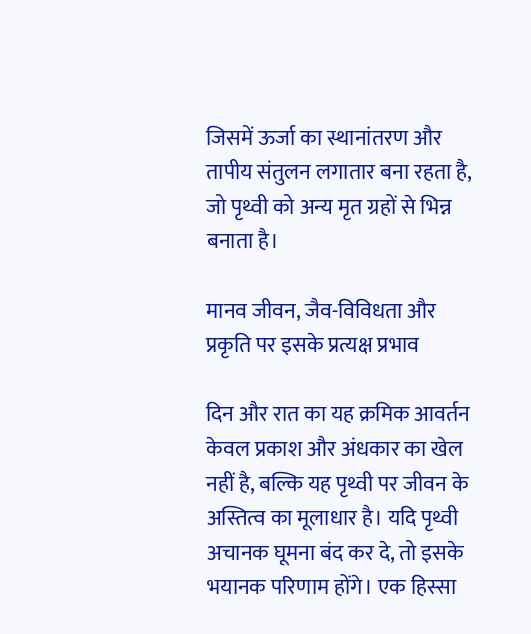जिसमें ऊर्जा का स्थानांतरण और तापीय संतुलन लगातार बना रहता है, जो पृथ्वी को अन्य मृत ग्रहों से भिन्न बनाता है।

मानव जीवन, जैव-विविधता और प्रकृति पर इसके प्रत्यक्ष प्रभाव

दिन और रात का यह क्रमिक आवर्तन केवल प्रकाश और अंधकार का खेल नहीं है, बल्कि यह पृथ्वी पर जीवन के अस्तित्व का मूलाधार है। यदि पृथ्वी अचानक घूमना बंद कर दे, तो इसके भयानक परिणाम होंगे। एक हिस्सा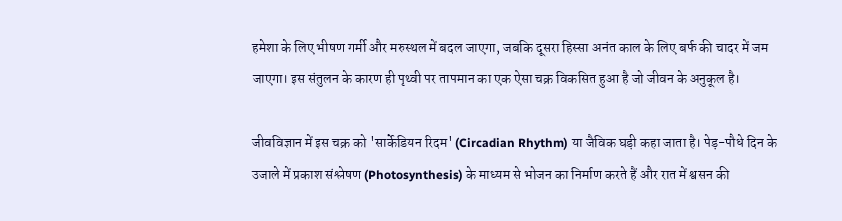हमेशा के लिए भीषण गर्मी और मरुस्थल में बदल जाएगा, जबकि दूसरा हिस्सा अनंत काल के लिए बर्फ की चादर में जम जाएगा। इस संतुलन के कारण ही पृथ्वी पर तापमान का एक ऐसा चक्र विकसित हुआ है जो जीवन के अनुकूल है।

जीवविज्ञान में इस चक्र को 'सार्केडियन रिदम' (Circadian Rhythm) या जैविक घड़ी कहा जाता है। पेड़-पौधे दिन के उजाले में प्रकाश संश्लेषण (Photosynthesis) के माध्यम से भोजन का निर्माण करते हैं और रात में श्वसन की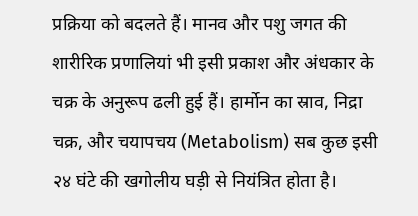प्रक्रिया को बदलते हैं। मानव और पशु जगत की शारीरिक प्रणालियां भी इसी प्रकाश और अंधकार के चक्र के अनुरूप ढली हुई हैं। हार्मोन का स्राव, निद्रा चक्र, और चयापचय (Metabolism) सब कुछ इसी २४ घंटे की खगोलीय घड़ी से नियंत्रित होता है।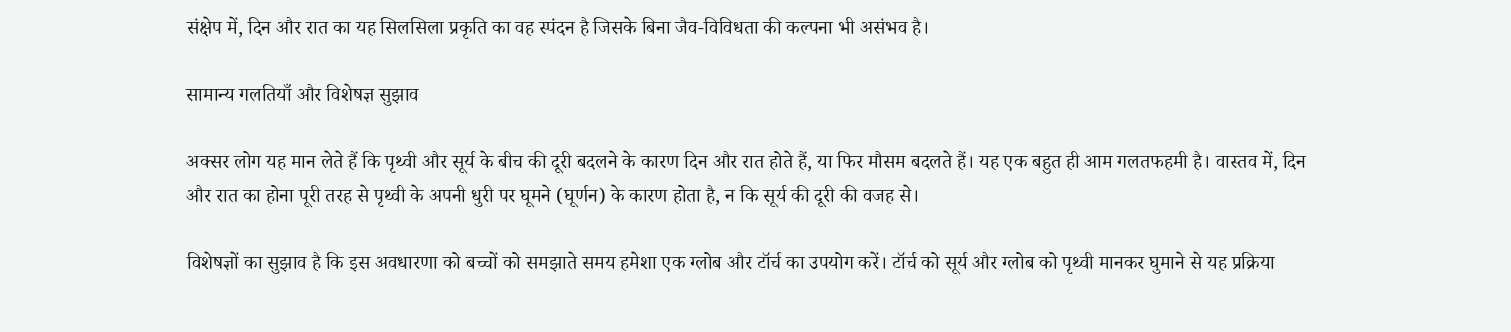संक्षेप में, दिन और रात का यह सिलसिला प्रकृति का वह स्पंदन है जिसके बिना जैव-विविधता की कल्पना भी असंभव है।

सामान्य गलतियाँ और विशेषज्ञ सुझाव

अक्सर लोग यह मान लेते हैं कि पृथ्वी और सूर्य के बीच की दूरी बदलने के कारण दिन और रात होते हैं, या फिर मौसम बदलते हैं। यह एक बहुत ही आम गलतफहमी है। वास्तव में, दिन और रात का होना पूरी तरह से पृथ्वी के अपनी धुरी पर घूमने (घूर्णन) के कारण होता है, न कि सूर्य की दूरी की वजह से।

विशेषज्ञों का सुझाव है कि इस अवधारणा को बच्चों को समझाते समय हमेशा एक ग्लोब और टॉर्च का उपयोग करें। टॉर्च को सूर्य और ग्लोब को पृथ्वी मानकर घुमाने से यह प्रक्रिया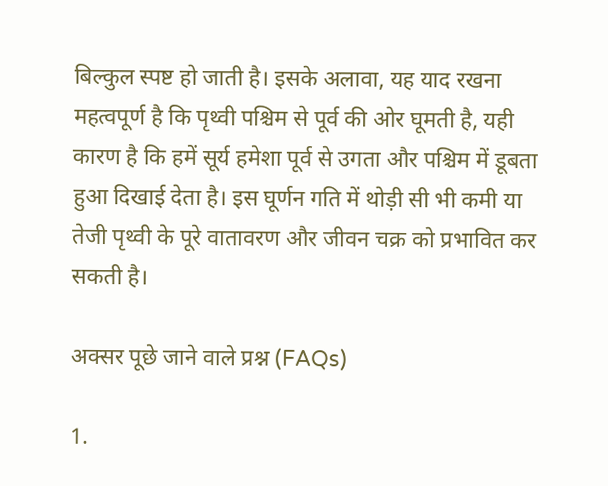बिल्कुल स्पष्ट हो जाती है। इसके अलावा, यह याद रखना महत्वपूर्ण है कि पृथ्वी पश्चिम से पूर्व की ओर घूमती है, यही कारण है कि हमें सूर्य हमेशा पूर्व से उगता और पश्चिम में डूबता हुआ दिखाई देता है। इस घूर्णन गति में थोड़ी सी भी कमी या तेजी पृथ्वी के पूरे वातावरण और जीवन चक्र को प्रभावित कर सकती है।

अक्सर पूछे जाने वाले प्रश्न (FAQs)

1.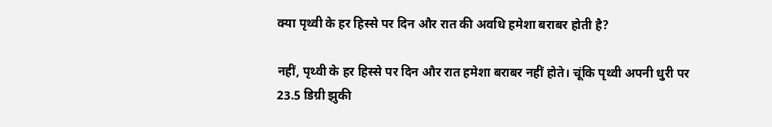क्या पृथ्वी के हर हिस्से पर दिन और रात की अवधि हमेशा बराबर होती है?

नहीं, पृथ्वी के हर हिस्से पर दिन और रात हमेशा बराबर नहीं होते। चूंकि पृथ्वी अपनी धुरी पर 23.5 डिग्री झुकी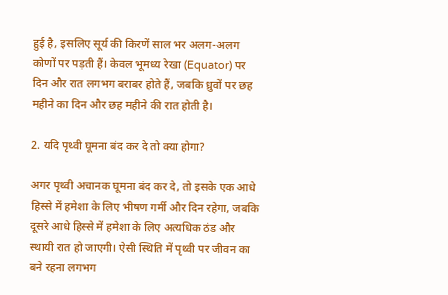हुई है, इसलिए सूर्य की किरणें साल भर अलग-अलग कोणों पर पड़ती हैं। केवल भूमध्य रेखा (Equator) पर दिन और रात लगभग बराबर होते हैं, जबकि ध्रुवों पर छह महीने का दिन और छह महीने की रात होती है।

2. यदि पृथ्वी घूमना बंद कर दे तो क्या होगा?

अगर पृथ्वी अचानक घूमना बंद कर दे, तो इसके एक आधे हिस्से में हमेशा के लिए भीषण गर्मी और दिन रहेगा, जबकि दूसरे आधे हिस्से में हमेशा के लिए अत्यधिक ठंड और स्थायी रात हो जाएगी। ऐसी स्थिति में पृथ्वी पर जीवन का बने रहना लगभग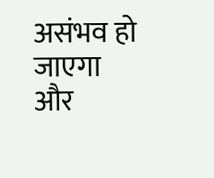असंभव हो जाएगा और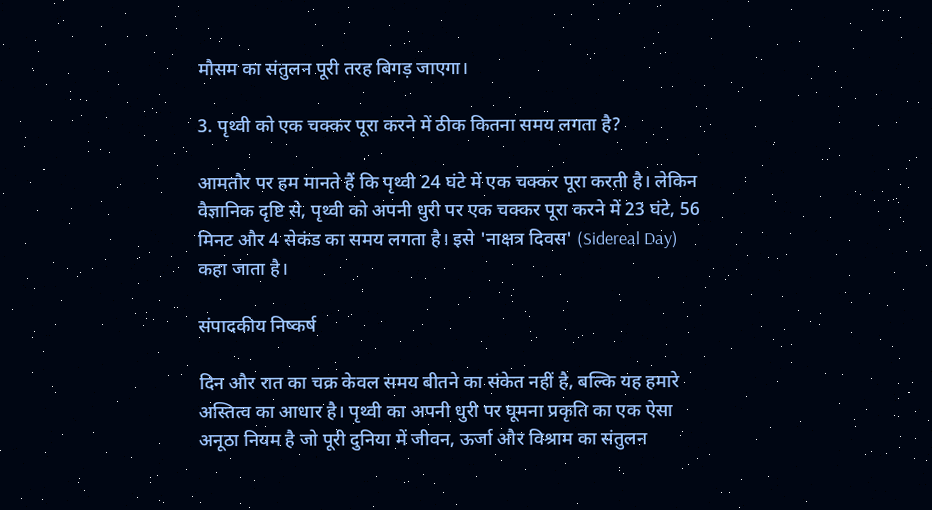मौसम का संतुलन पूरी तरह बिगड़ जाएगा।

3. पृथ्वी को एक चक्कर पूरा करने में ठीक कितना समय लगता है?

आमतौर पर हम मानते हैं कि पृथ्वी 24 घंटे में एक चक्कर पूरा करती है। लेकिन वैज्ञानिक दृष्टि से, पृथ्वी को अपनी धुरी पर एक चक्कर पूरा करने में 23 घंटे, 56 मिनट और 4 सेकंड का समय लगता है। इसे 'नाक्षत्र दिवस' (Sidereal Day) कहा जाता है।

संपादकीय निष्कर्ष

दिन और रात का चक्र केवल समय बीतने का संकेत नहीं है, बल्कि यह हमारे अस्तित्व का आधार है। पृथ्वी का अपनी धुरी पर घूमना प्रकृति का एक ऐसा अनूठा नियम है जो पूरी दुनिया में जीवन, ऊर्जा और विश्राम का संतुलन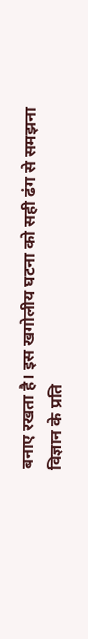बनाए रखता है। इस खगोलीय घटना को सही ढंग से समझना विज्ञान के प्रति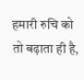हमारी रुचि को तो बढ़ाता ही है,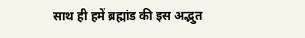साथ ही हमें ब्रह्मांड की इस अद्भुत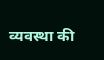व्यवस्था की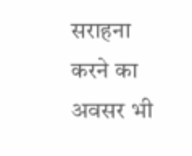सराहना करने का अवसर भी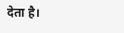देता है।